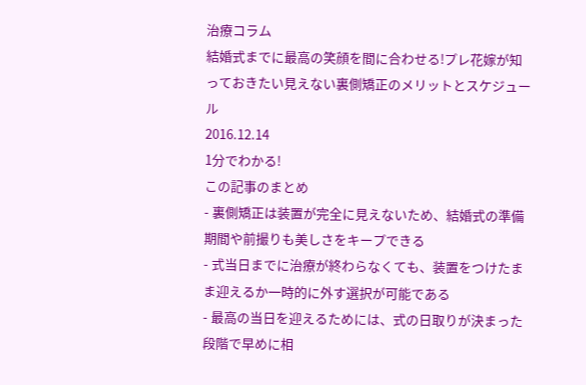治療コラム
結婚式までに最高の笑顔を間に合わせる!プレ花嫁が知っておきたい見えない裏側矯正のメリットとスケジュール
2016.12.14
1分でわかる!
この記事のまとめ
- 裏側矯正は装置が完全に見えないため、結婚式の準備期間や前撮りも美しさをキープできる
- 式当日までに治療が終わらなくても、装置をつけたまま迎えるか一時的に外す選択が可能である
- 最高の当日を迎えるためには、式の日取りが決まった段階で早めに相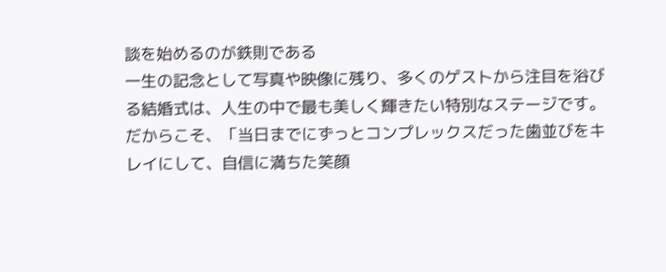談を始めるのが鉄則である
一生の記念として写真や映像に残り、多くのゲストから注目を浴びる結婚式は、人生の中で最も美しく輝きたい特別なステージです。
だからこそ、「当日までにずっとコンプレックスだった歯並びをキレイにして、自信に満ちた笑顔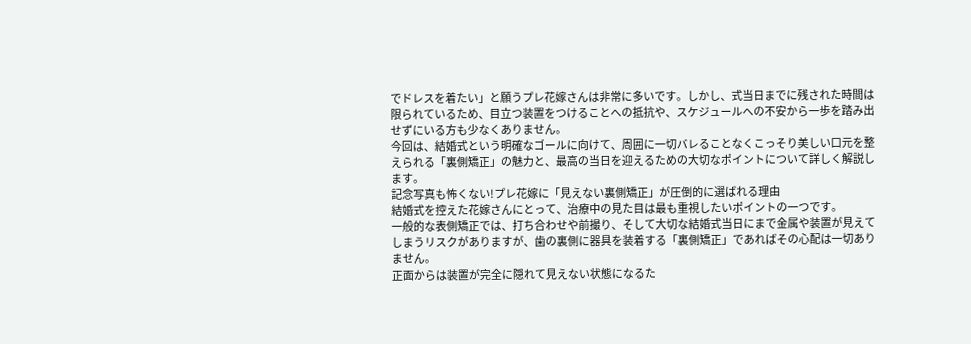でドレスを着たい」と願うプレ花嫁さんは非常に多いです。しかし、式当日までに残された時間は限られているため、目立つ装置をつけることへの抵抗や、スケジュールへの不安から一歩を踏み出せずにいる方も少なくありません。
今回は、結婚式という明確なゴールに向けて、周囲に一切バレることなくこっそり美しい口元を整えられる「裏側矯正」の魅力と、最高の当日を迎えるための大切なポイントについて詳しく解説します。
記念写真も怖くない!プレ花嫁に「見えない裏側矯正」が圧倒的に選ばれる理由
結婚式を控えた花嫁さんにとって、治療中の見た目は最も重視したいポイントの一つです。
一般的な表側矯正では、打ち合わせや前撮り、そして大切な結婚式当日にまで金属や装置が見えてしまうリスクがありますが、歯の裏側に器具を装着する「裏側矯正」であればその心配は一切ありません。
正面からは装置が完全に隠れて見えない状態になるた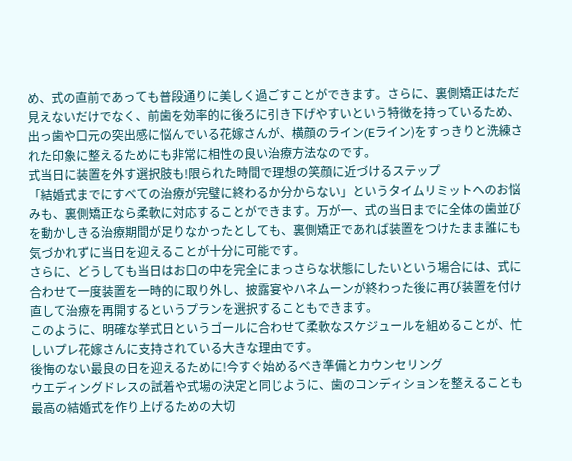め、式の直前であっても普段通りに美しく過ごすことができます。さらに、裏側矯正はただ見えないだけでなく、前歯を効率的に後ろに引き下げやすいという特徴を持っているため、出っ歯や口元の突出感に悩んでいる花嫁さんが、横顔のライン(Eライン)をすっきりと洗練された印象に整えるためにも非常に相性の良い治療方法なのです。
式当日に装置を外す選択肢も!限られた時間で理想の笑顔に近づけるステップ
「結婚式までにすべての治療が完璧に終わるか分からない」というタイムリミットへのお悩みも、裏側矯正なら柔軟に対応することができます。万が一、式の当日までに全体の歯並びを動かしきる治療期間が足りなかったとしても、裏側矯正であれば装置をつけたまま誰にも気づかれずに当日を迎えることが十分に可能です。
さらに、どうしても当日はお口の中を完全にまっさらな状態にしたいという場合には、式に合わせて一度装置を一時的に取り外し、披露宴やハネムーンが終わった後に再び装置を付け直して治療を再開するというプランを選択することもできます。
このように、明確な挙式日というゴールに合わせて柔軟なスケジュールを組めることが、忙しいプレ花嫁さんに支持されている大きな理由です。
後悔のない最良の日を迎えるために!今すぐ始めるべき準備とカウンセリング
ウエディングドレスの試着や式場の決定と同じように、歯のコンディションを整えることも最高の結婚式を作り上げるための大切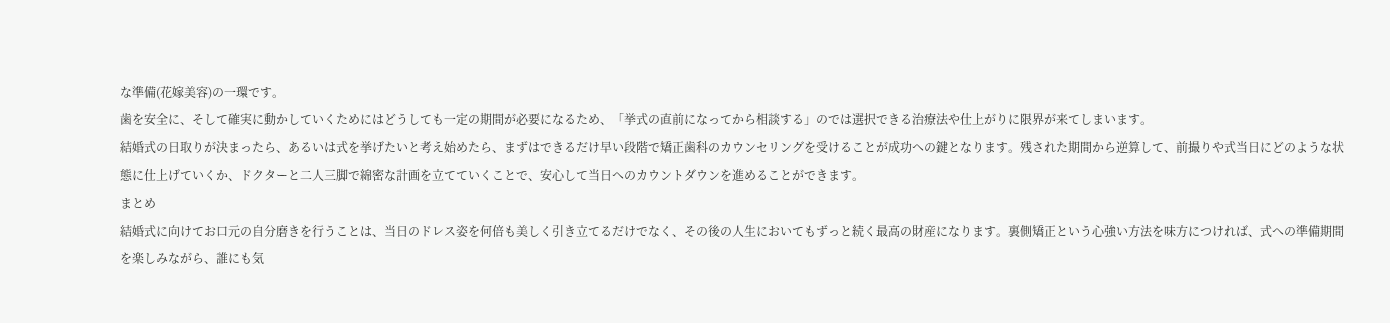な準備(花嫁美容)の一環です。
歯を安全に、そして確実に動かしていくためにはどうしても一定の期間が必要になるため、「挙式の直前になってから相談する」のでは選択できる治療法や仕上がりに限界が来てしまいます。
結婚式の日取りが決まったら、あるいは式を挙げたいと考え始めたら、まずはできるだけ早い段階で矯正歯科のカウンセリングを受けることが成功への鍵となります。残された期間から逆算して、前撮りや式当日にどのような状態に仕上げていくか、ドクターと二人三脚で綿密な計画を立てていくことで、安心して当日へのカウントダウンを進めることができます。
まとめ
結婚式に向けてお口元の自分磨きを行うことは、当日のドレス姿を何倍も美しく引き立てるだけでなく、その後の人生においてもずっと続く最高の財産になります。裏側矯正という心強い方法を味方につければ、式への準備期間を楽しみながら、誰にも気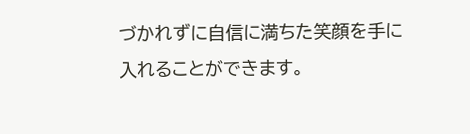づかれずに自信に満ちた笑顔を手に入れることができます。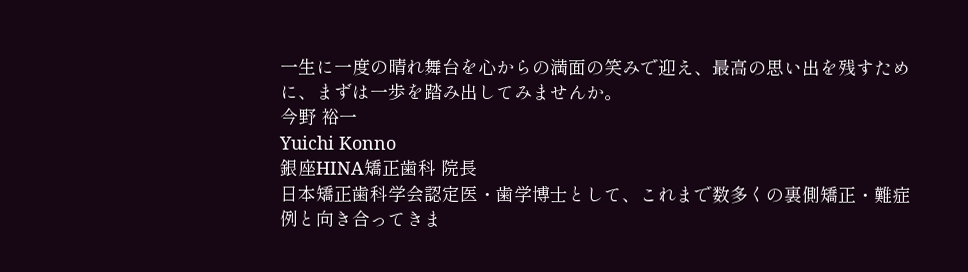一生に一度の晴れ舞台を心からの満面の笑みで迎え、最高の思い出を残すために、まずは一歩を踏み出してみませんか。
今野 裕一
Yuichi Konno
銀座HINA矯正歯科 院長
日本矯正歯科学会認定医・歯学博士として、これまで数多くの裏側矯正・難症例と向き合ってきま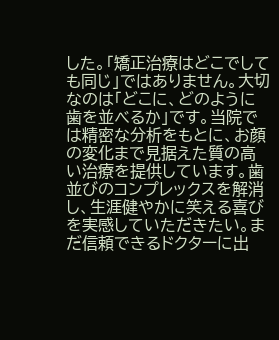した。「矯正治療はどこでしても同じ」ではありません。大切なのは「どこに、どのように歯を並べるか」です。当院では精密な分析をもとに、お顔の変化まで見据えた質の高い治療を提供しています。歯並びのコンプレックスを解消し、生涯健やかに笑える喜びを実感していただきたい。まだ信頼できるドクターに出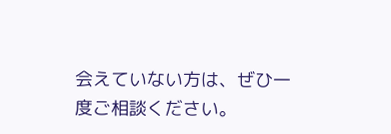会えていない方は、ぜひ一度ご相談ください。